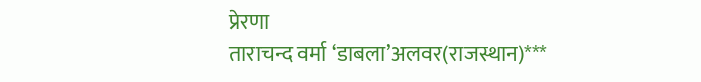प्रेरणा
ताराचन्द वर्मा ‘डाबला’अलवर(राजस्थान)***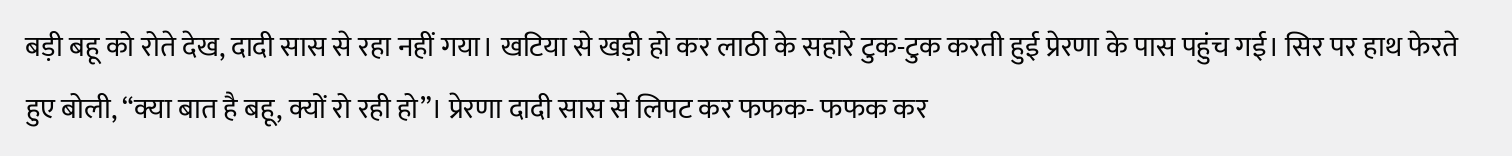बड़ी बहू को रोते देख, दादी सास से रहा नहीं गया। खटिया से खड़ी हो कर लाठी के सहारे टुक-टुक करती हुई प्रेरणा के पास पहुंच गई। सिर पर हाथ फेरते हुए बोली, “क्या बात है बहू, क्यों रो रही हो”। प्रेरणा दादी सास से लिपट कर फफक- फफक कर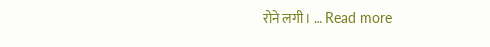रोने लगी। … Read more